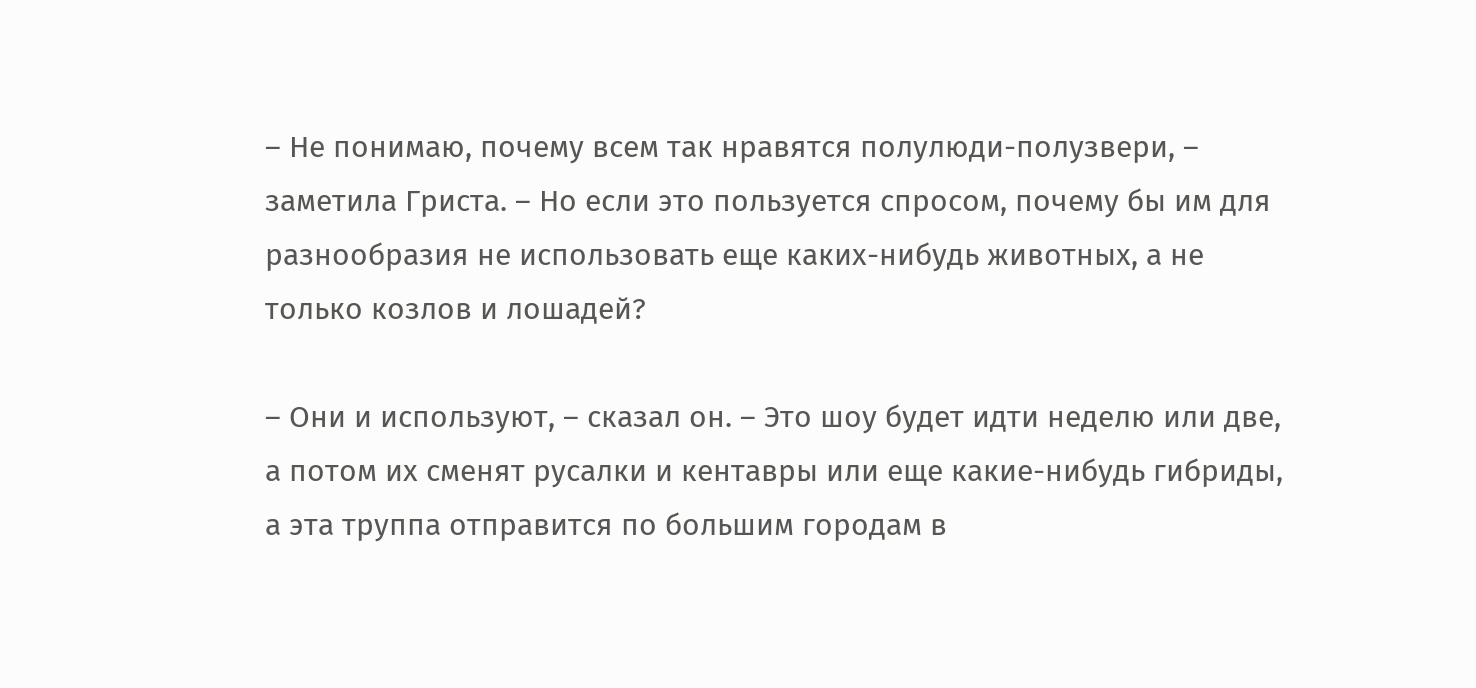– Не понимаю, почему всем так нравятся полулюди-полузвери, – заметила Гриста. – Но если это пользуется спросом, почему бы им для разнообразия не использовать еще каких-нибудь животных, а не только козлов и лошадей?

– Они и используют, – сказал он. – Это шоу будет идти неделю или две, а потом их сменят русалки и кентавры или еще какие-нибудь гибриды, а эта труппа отправится по большим городам в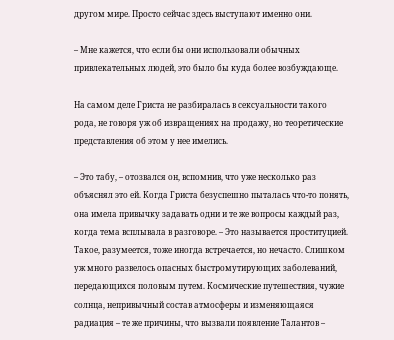другом мире. Просто сейчас здесь выступают именно они.

– Мне кажется, что если бы они использовали обычных привлекательных людей, это было бы куда более возбуждающе.

На самом деле Гриста не разбиралась в сексуальности такого рода, не говоря уж об извращениях на продажу, но теоретические представления об этом у нее имелись.

– Это табу, – отозвался он, вспомнив, что уже несколько раз объяснял это ей. Когда Гриста безуспешно пыталась что-то понять, она имела привычку задавать одни и те же вопросы каждый раз, когда тема всплывала в разговоре. – Это называется проституцией. Такое, разумеется, тоже иногда встречается, но нечасто. Слишком уж много развелось опасных быстромутирующих заболеваний, передающихся половым путем. Космические путешествия, чужие солнца, непривычный состав атмосферы и изменяющаяся радиация – те же причины, что вызвали появление Талантов –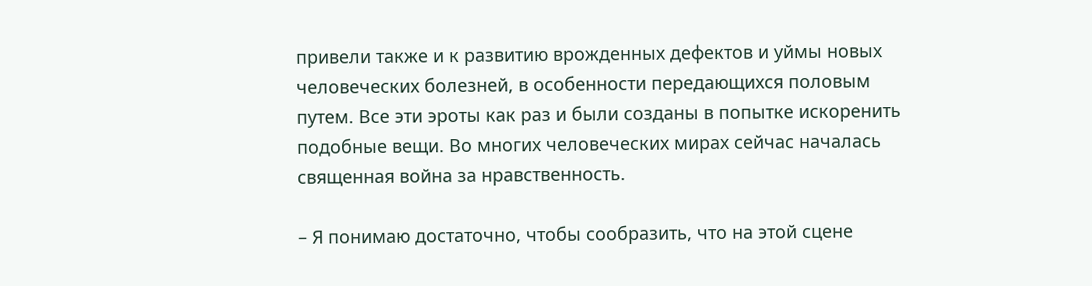привели также и к развитию врожденных дефектов и уймы новых человеческих болезней, в особенности передающихся половым путем. Все эти эроты как раз и были созданы в попытке искоренить подобные вещи. Во многих человеческих мирах сейчас началась священная война за нравственность.

– Я понимаю достаточно, чтобы сообразить, что на этой сцене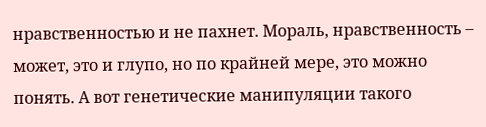нравственностью и не пахнет. Мораль, нравственность – может, это и глупо, но по крайней мере, это можно понять. А вот генетические манипуляции такого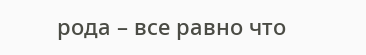рода – все равно что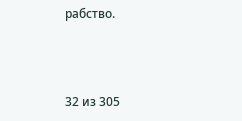рабство.



32 из 305